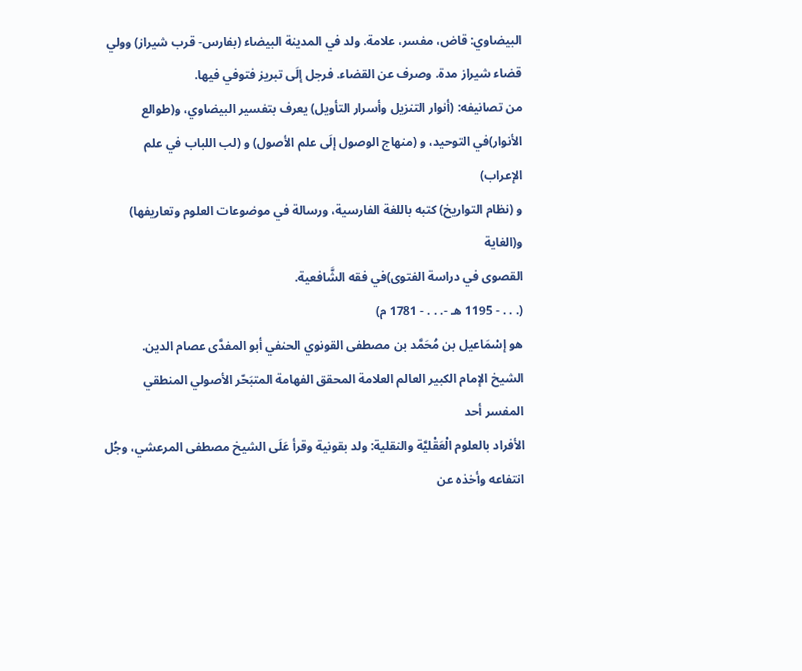البيضاوي: قاض، مفسر، علامة. ولد في المدينة البيضاء (بفارس- قرب شيراز) وولي
قضاء شيراز مدة. وصرف عن القضاء. فرجل إلَى تبريز فتوفي فيها.
من تصانيفه: (أنوار التنزيل وأسرار التأويل) يعرف بتفسير البيضاوي، و(طوالع
الأنوار)في التوحيد، و (منهاج الوصول إلَى علم الأصول) و (لب اللباب في علم الإعراب)
و (نظام التواريخ) كتبه باللغة الفارسية، ورسالة في موضوعات العلوم وتعاريفها) و(الغاية
القصوى في دراسة الفتوى)في فقه الشَّافعية.
(. . . - 1195 هـ -. . . - 1781 م)
هو إسْمَاعيل بن مُحَمَّد بن مصطفى القونوي الحنفي أبو المفدَّى عصام الدين.
الشيخ الإمام الكبير العالم العلامة المحقق الفهامة المتبَحّر الأصولي المنطقي المفسر أحد
الأفراد بالعلوم الْعَقْليَّة والنقلية: ولد بقونية وقرأ عَلَى الشيخ مصطفى المرعشي، وجُل
انتفاعه وأخذه عن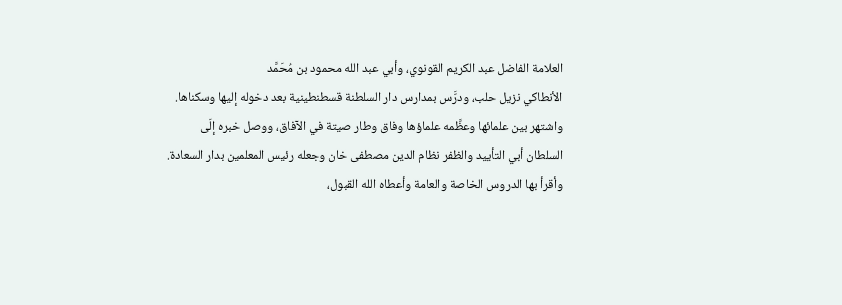العلامة الفاضل عبد الكريم القونوي، وأبي عبد الله محمود بن مُحَمَّد
الأنطاكي نزيل حلب، ودرَّس بمدارس دار السلطنة قسطنطينية بعد دخوله إليها وسكناها.
واشتهر بين علمائها وعظَّمه علماؤها وفاق وطار صيتة في الآفاق، ووصل خبره إلَى
السلطان أبي التأييد والظفر نظام الدين مصطفى خان وجعله رئيس المعلمين بدار السعادة.
وأقرأ بها الدروس الخاصة والعامة وأعطاه الله القبول،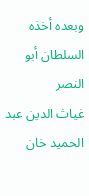وبعده أخذه السلطان أبو النصر
غياث الدين عبد الحميد خان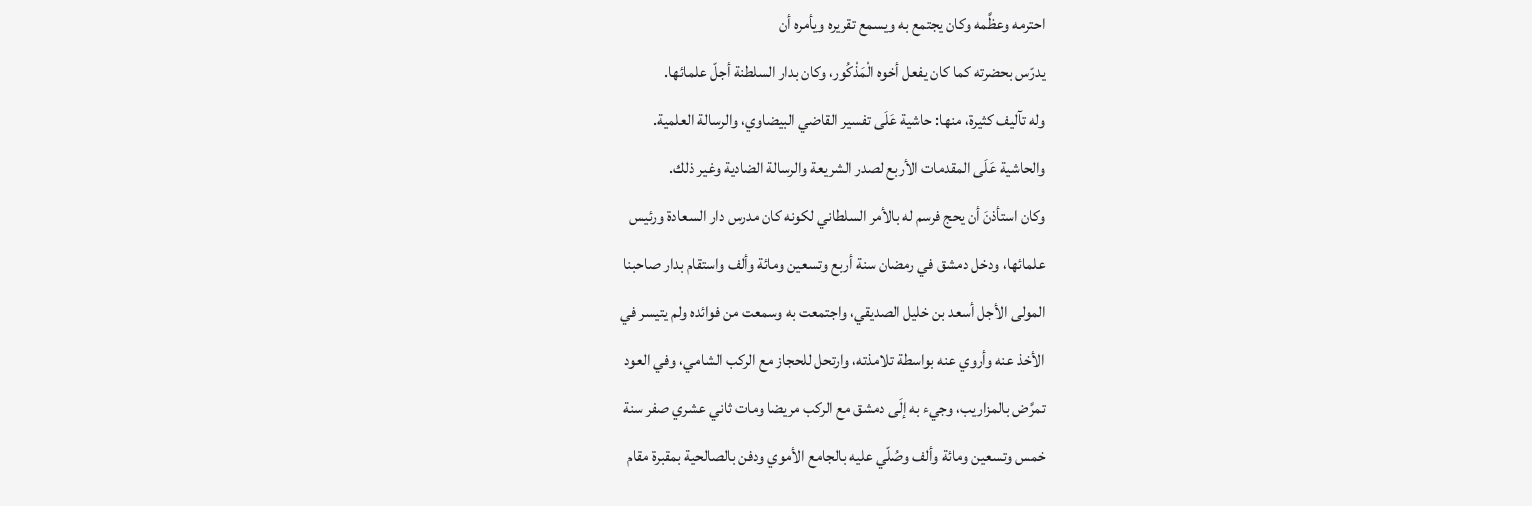احترمه وعظَّمه وكان يجتمع به ويسمع تقريره ويأمره أن
يدرّس بحضرته كما كان يفعل أخوه الْمَذْكُور، وكان بدار السلطنة أجلّ علمائها.
وله تآليف كثيرة، منها: حاشية عَلَى تفسير القاضي البيضاوي، والرسالة العلمية.
والحاشية عَلَى المقدمات الأربع لصدر الشريعة والرسالة الضادية وغير ذلك.
وكان استأذنَ أن يحج فرسم له بالأمر السلطاني لكونه كان مدرس دار السعادة ورئيس
علمائها، ودخل دمشق في رمضان سنة أربع وتسعين ومائة وألف واستقام بدار صاحبنا
المولى الأجل أسعد بن خليل الصديقي، واجتمعت به وسمعت من فوائده ولم يتيسر في
الأخذ عنه وأروي عنه بواسطة تلامذته، وارتحل للحجاز مع الركب الشامي، وفي العود
تمرَّض بالمزاريب، وجيء به إلَى دمشق مع الركب مريضا ومات ثاني عشري صفر سنة
خمس وتسعين ومائة وألف وصُلّي عليه بالجامع الأموي ودفن بالصالحية بمقبرة مقام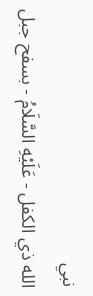نبي
الله ذي الكفل - عَلَيْهِ السَّلَامُ - بسفح جبل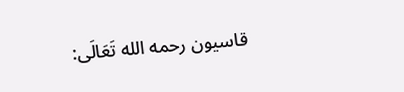قاسيون رحمه الله تَعَالَى: